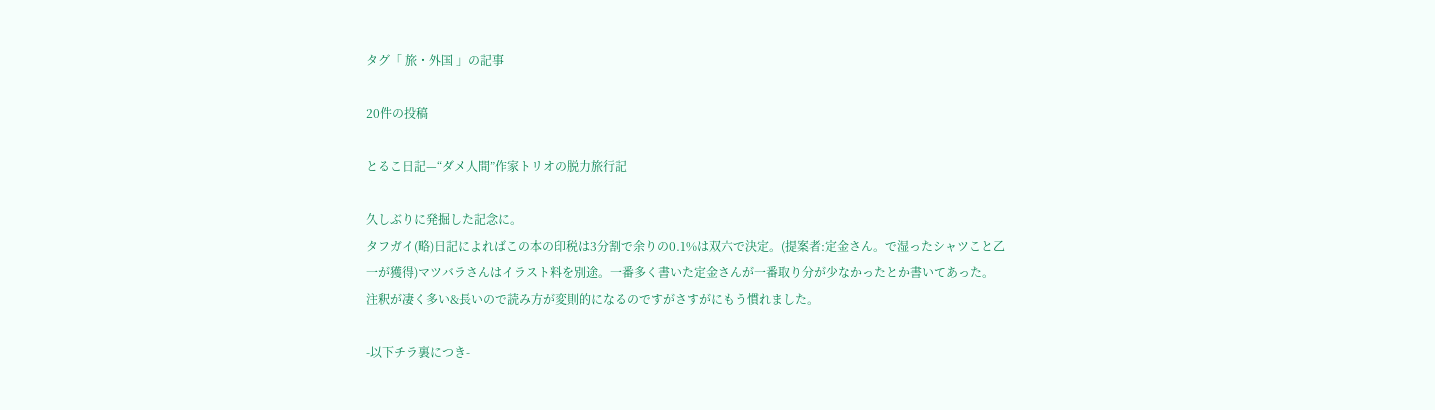タグ「 旅・外国 」の記事

20件の投稿

とるこ日記—“ダメ人間”作家トリオの脱力旅行記

久しぶりに発掘した記念に。
タフガイ(略)日記によればこの本の印税は3分割で余りの0.1%は双六で決定。(提案者:定金さん。で湿ったシャツこと乙一が獲得)マツバラさんはイラスト料を別途。一番多く書いた定金さんが一番取り分が少なかったとか書いてあった。
注釈が凄く多い&長いので読み方が変則的になるのですがさすがにもう慣れました。

-以下チラ裏につき-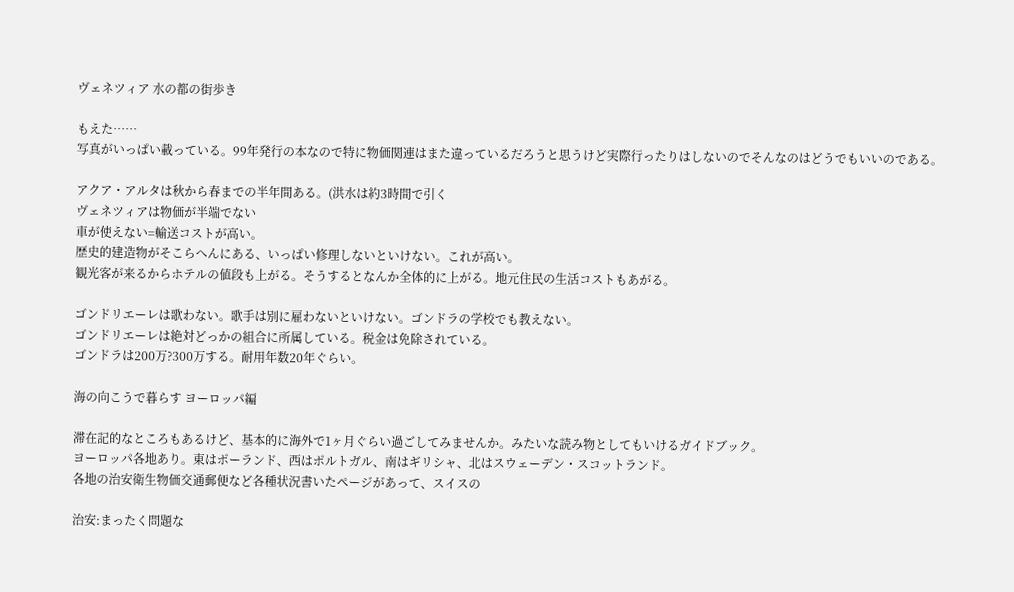ヴェネツィア 水の都の街歩き

もえた……
写真がいっぱい載っている。99年発行の本なので特に物価関連はまた違っているだろうと思うけど実際行ったりはしないのでそんなのはどうでもいいのである。

アクア・アルタは秋から春までの半年間ある。(洪水は約3時間で引く
ヴェネツィアは物価が半端でない
車が使えない=輸送コストが高い。
歴史的建造物がそこらへんにある、いっぱい修理しないといけない。これが高い。
観光客が来るからホテルの値段も上がる。そうするとなんか全体的に上がる。地元住民の生活コストもあがる。

ゴンドリエーレは歌わない。歌手は別に雇わないといけない。ゴンドラの学校でも教えない。
ゴンドリエーレは絶対どっかの組合に所属している。税金は免除されている。
ゴンドラは200万?300万する。耐用年数20年ぐらい。

海の向こうで暮らす ヨーロッパ編

滞在記的なところもあるけど、基本的に海外で1ヶ月ぐらい過ごしてみませんか。みたいな読み物としてもいけるガイドブック。
ヨーロッパ各地あり。東はポーランド、西はポルトガル、南はギリシャ、北はスウェーデン・スコットランド。
各地の治安衛生物価交通郵便など各種状況書いたページがあって、スイスの

治安:まったく問題な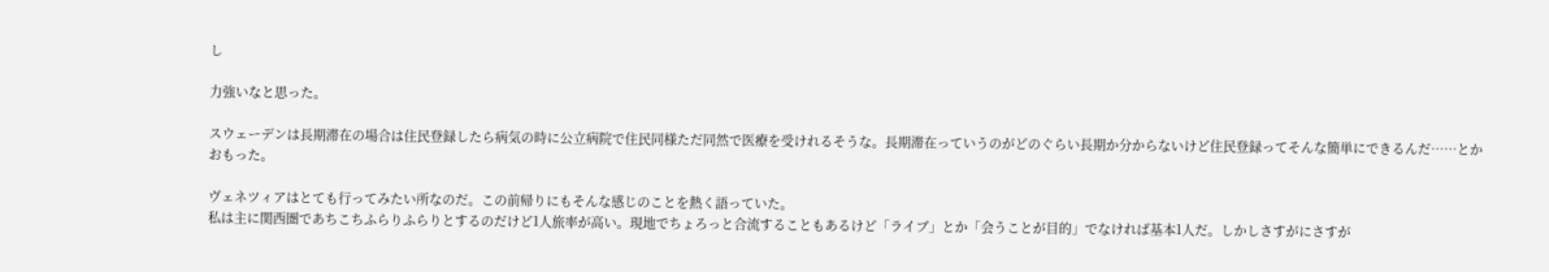し

力強いなと思った。

スウェーデンは長期滞在の場合は住民登録したら病気の時に公立病院で住民同様ただ同然で医療を受けれるそうな。長期滞在っていうのがどのぐらい長期か分からないけど住民登録ってそんな簡単にできるんだ……とかおもった。

ヴェネツィアはとても行ってみたい所なのだ。この前帰りにもそんな感じのことを熱く語っていた。
私は主に関西圏であちこちふらりふらりとするのだけど1人旅率が高い。現地でちょろっと合流することもあるけど「ライブ」とか「会うことが目的」でなければ基本1人だ。しかしさすがにさすが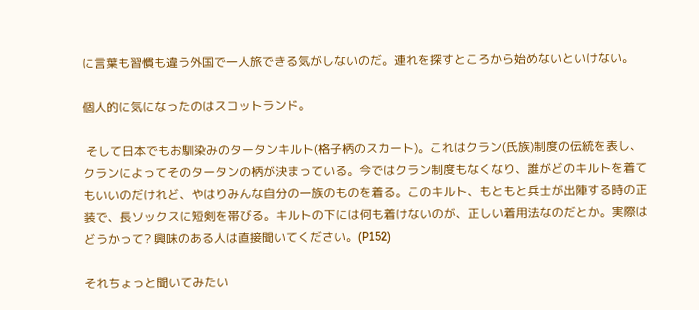に言葉も習慣も違う外国で一人旅できる気がしないのだ。連れを探すところから始めないといけない。

個人的に気になったのはスコットランド。

 そして日本でもお馴染みのタータンキルト(格子柄のスカート)。これはクラン(氏族)制度の伝統を表し、クランによってそのタータンの柄が決まっている。今ではクラン制度もなくなり、誰がどのキルトを着てもいいのだけれど、やはりみんな自分の一族のものを着る。このキルト、もともと兵士が出陣する時の正装で、長ソックスに短剣を帯びる。キルトの下には何も着けないのが、正しい着用法なのだとか。実際はどうかって? 興味のある人は直接聞いてください。(P152)

それちょっと聞いてみたい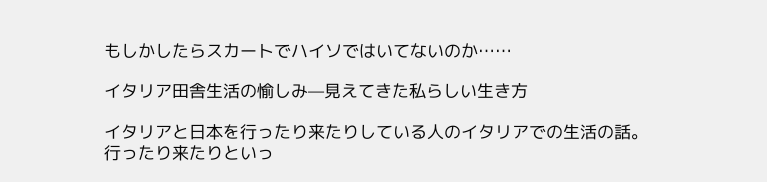もしかしたらスカートでハイソではいてないのか……

イタリア田舎生活の愉しみ—見えてきた私らしい生き方

イタリアと日本を行ったり来たりしている人のイタリアでの生活の話。
行ったり来たりといっ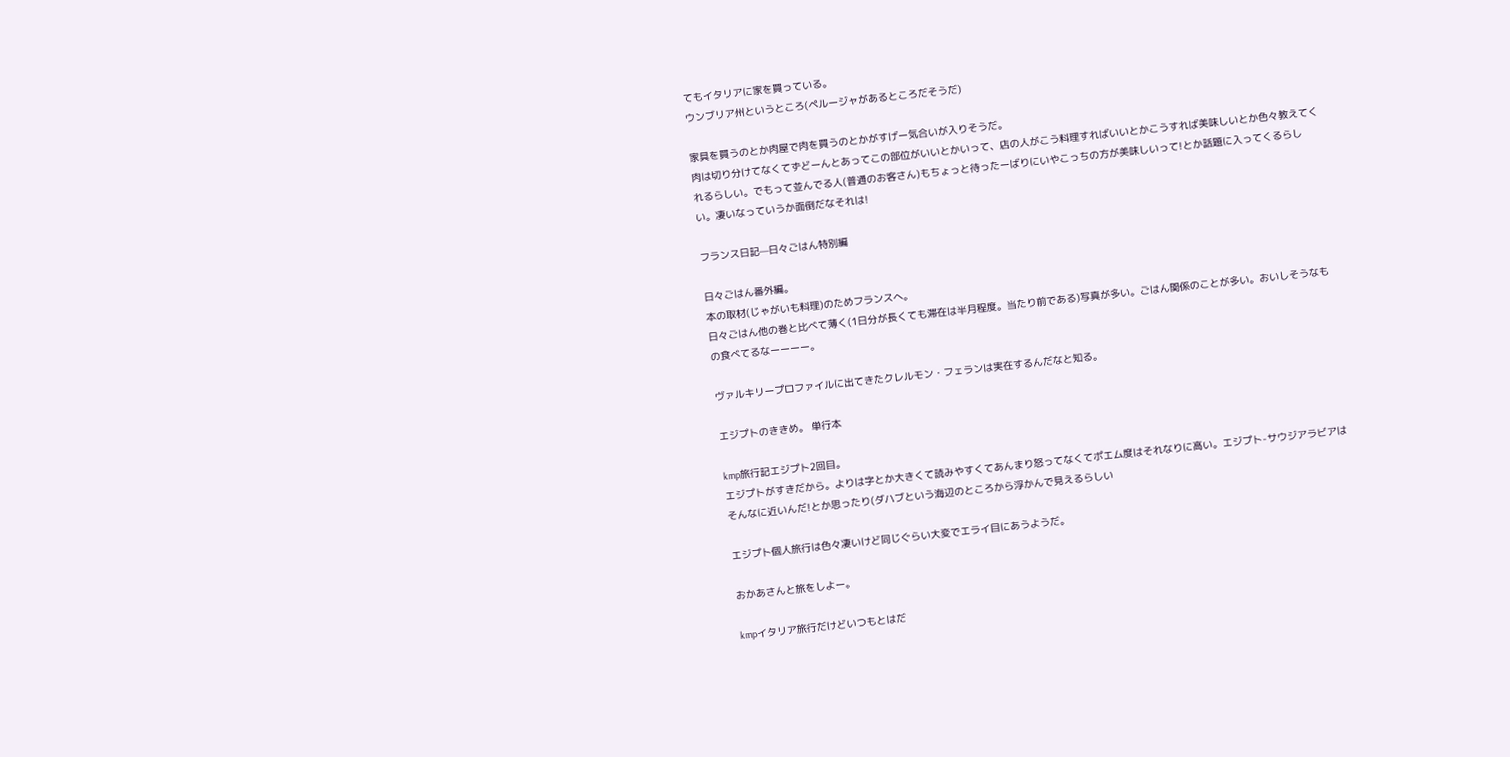てもイタリアに家を買っている。
ウンブリア州というところ(ペルージャがあるところだそうだ)

家具を買うのとか肉屋で肉を買うのとかがすげー気合いが入りそうだ。
肉は切り分けてなくてずどーんとあってこの部位がいいとかいって、店の人がこう料理すればいいとかこうすれば美味しいとか色々教えてくれるらしい。でもって並んでる人(普通のお客さん)もちょっと待ったーばりにいやこっちの方が美味しいって!とか話題に入ってくるらしい。凄いなっていうか面倒だなそれは!

フランス日記—日々ごはん特別編

日々ごはん番外編。
本の取材(じゃがいも料理)のためフランスへ。
日々ごはん他の巻と比べて薄く(1日分が長くても滞在は半月程度。当たり前である)写真が多い。ごはん関係のことが多い。おいしそうなもの食べてるなーーーー。

ヴァルキリープロファイルに出てきたクレルモン・フェランは実在するんだなと知る。

エジプトのききめ。 単行本

kmp旅行記エジプト2回目。
エジプトがすきだから。よりは字とか大きくて読みやすくてあんまり怒ってなくてポエム度はそれなりに高い。エジプト-サウジアラビアはそんなに近いんだ!とか思ったり(ダハブという海辺のところから浮かんで見えるらしい

エジプト個人旅行は色々凄いけど同じぐらい大変でエライ目にあうようだ。

おかあさんと旅をしよー。

kmpイタリア旅行だけどいつもとはだ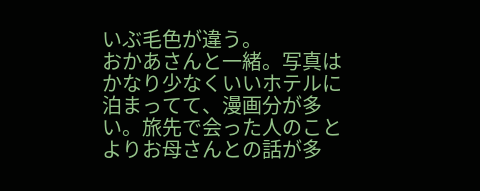いぶ毛色が違う。
おかあさんと一緒。写真はかなり少なくいいホテルに泊まってて、漫画分が多い。旅先で会った人のことよりお母さんとの話が多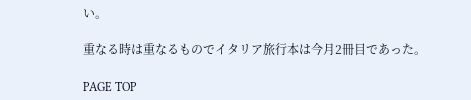い。

重なる時は重なるものでイタリア旅行本は今月2冊目であった。

PAGE TOP